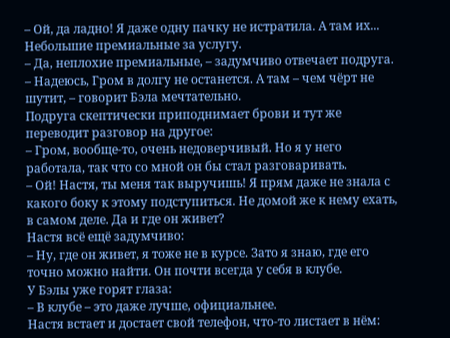– Ой, да ладно! Я даже одну пачку не истратила. А там их... Небольшие премиальные за услугу.
– Да, неплохие премиальные, – задумчиво отвечает подруга.
– Надеюсь, Гром в долгу не останется. А там – чем чёрт не шутит, – говорит Бэла мечтательно.
Подруга скептически приподнимает брови и тут же переводит разговор на другое:
– Гром, вообще-то, очень недоверчивый. Но я у него работала, так что со мной он бы стал разговаривать.
– Ой! Настя, ты меня так выручишь! Я прям даже не знала с какого боку к этому подступиться. Не домой же к нему ехать, в самом деле. Да и где он живет?
Настя всё ещё задумчиво:
– Ну, где он живет, я тоже не в курсе. Зато я знаю, где его точно можно найти. Он почти всегда у себя в клубе.
У Бэлы уже горят глаза:
– В клубе – это даже лучше, официальнее.
Настя встает и достает свой телефон, что-то листает в нём: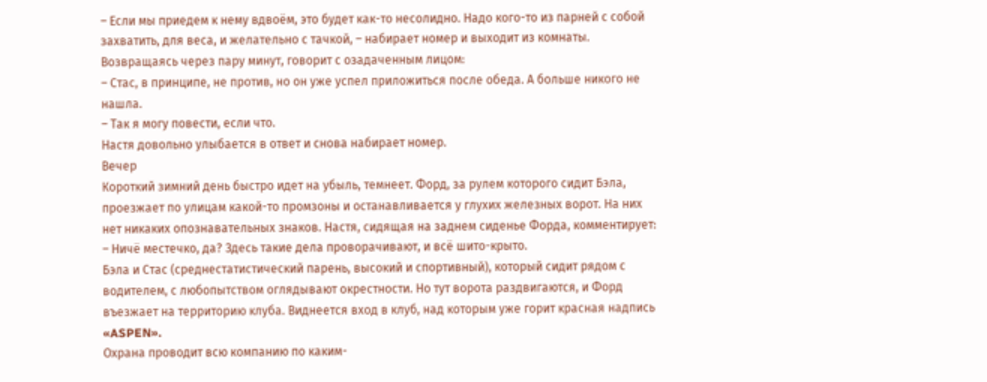– Если мы приедем к нему вдвоём, это будет как-то несолидно. Надо кого-то из парней с собой захватить, для веса, и желательно с тачкой, – набирает номер и выходит из комнаты.
Возвращаясь через пару минут, говорит с озадаченным лицом:
– Стас, в принципе, не против, но он уже успел приложиться после обеда. А больше никого не нашла.
– Так я могу повести, если что.
Настя довольно улыбается в ответ и снова набирает номер.
Вечер
Короткий зимний день быстро идет на убыль, темнеет. Форд, за рулем которого сидит Бэла, проезжает по улицам какой-то промзоны и останавливается у глухих железных ворот. На них нет никаких опознавательных знаков. Настя, сидящая на заднем сиденье Форда, комментирует:
– Ничё местечко, да? Здесь такие дела проворачивают, и всё шито-крыто.
Бэла и Стас (среднестатистический парень, высокий и спортивный), который сидит рядом с водителем, с любопытством оглядывают окрестности. Но тут ворота раздвигаются, и Форд въезжает на территорию клуба. Виднеется вход в клуб, над которым уже горит красная надпись «ASPEN».
Охрана проводит всю компанию по каким-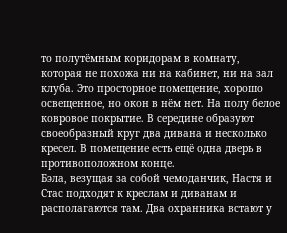то полутёмным коридорам в комнату, которая не похожа ни на кабинет, ни на зал клуба. Это просторное помещение, хорошо освещенное, но окон в нём нет. На полу белое ковровое покрытие. В середине образуют своеобразный круг два дивана и несколько кресел. В помещение есть ещё одна дверь в противоположном конце.
Бэла, везущая за собой чемоданчик, Настя и Стас подходят к креслам и диванам и располагаются там. Два охранника встают у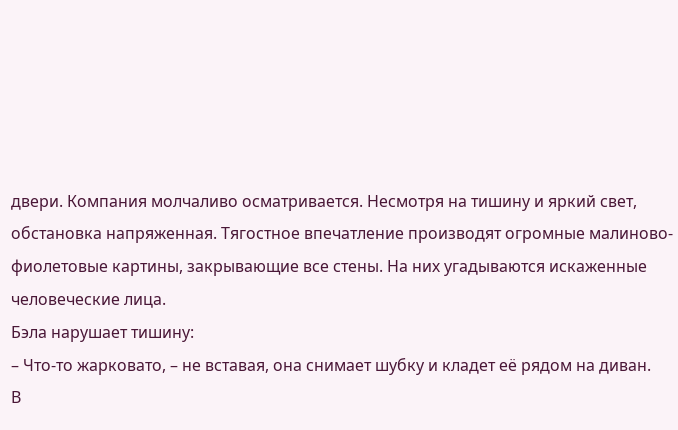двери. Компания молчаливо осматривается. Несмотря на тишину и яркий свет, обстановка напряженная. Тягостное впечатление производят огромные малиново-фиолетовые картины, закрывающие все стены. На них угадываются искаженные человеческие лица.
Бэла нарушает тишину:
– Что-то жарковато, – не вставая, она снимает шубку и кладет её рядом на диван.
В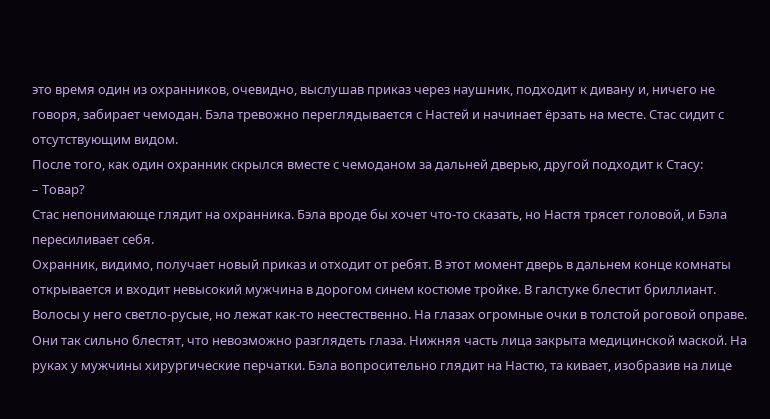это время один из охранников, очевидно, выслушав приказ через наушник, подходит к дивану и, ничего не говоря, забирает чемодан. Бэла тревожно переглядывается с Настей и начинает ёрзать на месте. Стас сидит с отсутствующим видом.
После того, как один охранник скрылся вместе с чемоданом за дальней дверью, другой подходит к Стасу:
– Товар?
Стас непонимающе глядит на охранника. Бэла вроде бы хочет что-то сказать, но Настя трясет головой, и Бэла пересиливает себя.
Охранник, видимо, получает новый приказ и отходит от ребят. В этот момент дверь в дальнем конце комнаты открывается и входит невысокий мужчина в дорогом синем костюме тройке. В галстуке блестит бриллиант. Волосы у него светло-русые, но лежат как-то неестественно. На глазах огромные очки в толстой роговой оправе. Они так сильно блестят, что невозможно разглядеть глаза. Нижняя часть лица закрыта медицинской маской. На руках у мужчины хирургические перчатки. Бэла вопросительно глядит на Настю, та кивает, изобразив на лице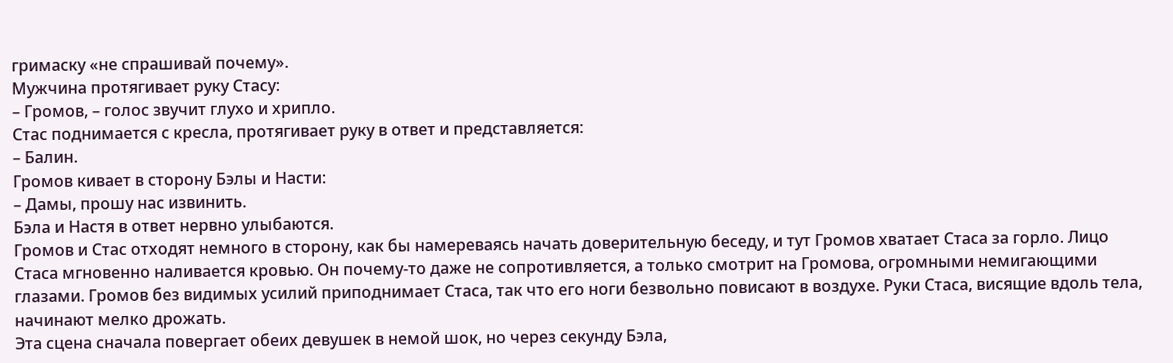гримаску «не спрашивай почему».
Мужчина протягивает руку Стасу:
– Громов, – голос звучит глухо и хрипло.
Стас поднимается с кресла, протягивает руку в ответ и представляется:
– Балин.
Громов кивает в сторону Бэлы и Насти:
– Дамы, прошу нас извинить.
Бэла и Настя в ответ нервно улыбаются.
Громов и Стас отходят немного в сторону, как бы намереваясь начать доверительную беседу, и тут Громов хватает Стаса за горло. Лицо Стаса мгновенно наливается кровью. Он почему-то даже не сопротивляется, а только смотрит на Громова, огромными немигающими глазами. Громов без видимых усилий приподнимает Стаса, так что его ноги безвольно повисают в воздухе. Руки Стаса, висящие вдоль тела, начинают мелко дрожать.
Эта сцена сначала повергает обеих девушек в немой шок, но через секунду Бэла,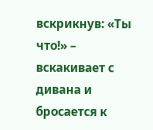вскрикнув: «Ты что!» – вскакивает с дивана и бросается к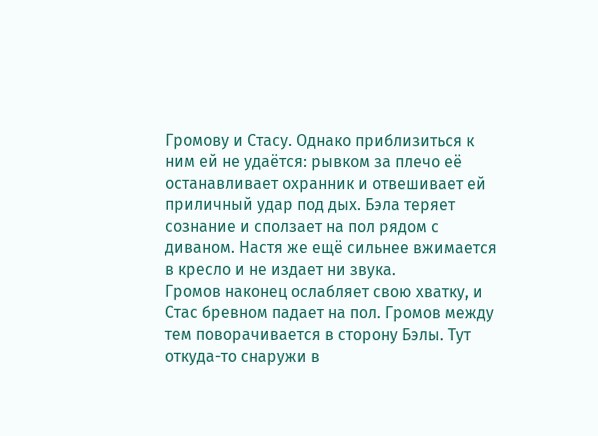Громову и Стасу. Однако приблизиться к ним ей не удаётся: рывком за плечо её останавливает охранник и отвешивает ей приличный удар под дых. Бэла теряет сознание и сползает на пол рядом с диваном. Настя же ещё сильнее вжимается в кресло и не издает ни звука.
Громов наконец ослабляет свою хватку, и Стас бревном падает на пол. Громов между тем поворачивается в сторону Бэлы. Тут откуда-то снаружи в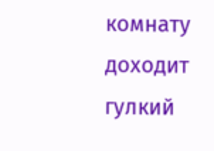комнату доходит гулкий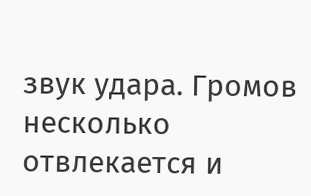звук удара. Громов несколько отвлекается и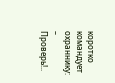коротко командует охраннику:
– Проверь!..